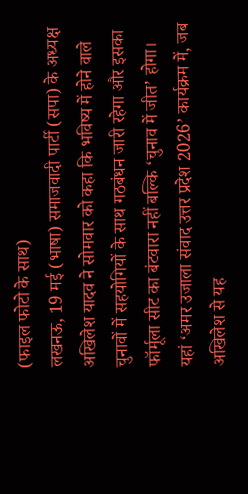(फाइल फोटो के साथ)
लखनऊ, 19 मई (भाषा) समाजवादी पार्टी (सपा) के अध्यक्ष अखिलेश यादव ने सोमवार को कहा कि भविष्य में होने वाले चुनावों में सहयोगियों के साथ गठबंधन जारी रहेगा और इसका फॉर्मूला सीट का बंटवारा नहीं बल्कि ‘चुनाव में जीत’ होगा।
यहां ‘अमर उजाला संवाद उत्तर प्रदेश 2026’ कार्यक्रम में, जब अखिलेश से यह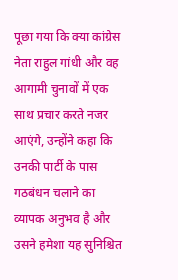पूछा गया कि क्या कांग्रेस नेता राहुल गांधी और वह आगामी चुनावों में एक साथ प्रचार करते नजर आएंगे, उन्होंने कहा कि उनकी पार्टी के पास गठबंधन चलाने का व्यापक अनुभव है और उसने हमेशा यह सुनिश्चित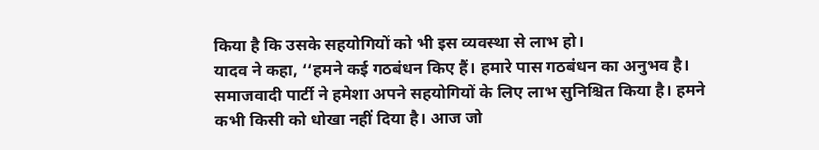किया है कि उसके सहयोगियों को भी इस व्यवस्था से लाभ हो।
यादव ने कहा, ‘‘हमने कई गठबंधन किए हैं। हमारे पास गठबंधन का अनुभव है। समाजवादी पार्टी ने हमेशा अपने सहयोगियों के लिए लाभ सुनिश्चित किया है। हमने कभी किसी को धोखा नहीं दिया है। आज जो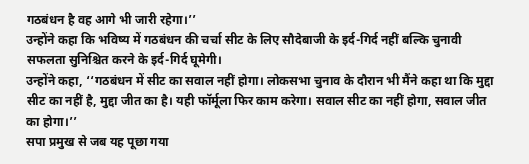गठबंधन है वह आगे भी जारी रहेगा।’’
उन्होंने कहा कि भविष्य में गठबंधन की चर्चा सीट के लिए सौदेबाजी के इर्द-गिर्द नहीं बल्कि चुनावी सफलता सुनिश्चित करने के इर्द-गिर्द घूमेगी।
उन्होंने कहा, ‘‘गठबंधन में सीट का सवाल नहीं होगा। लोकसभा चुनाव के दौरान भी मैंने कहा था कि मुद्दा सीट का नहीं है, मुद्दा जीत का है। यही फॉर्मूला फिर काम करेगा। सवाल सीट का नहीं होगा, सवाल जीत का होगा।’’
सपा प्रमुख से जब यह पूछा गया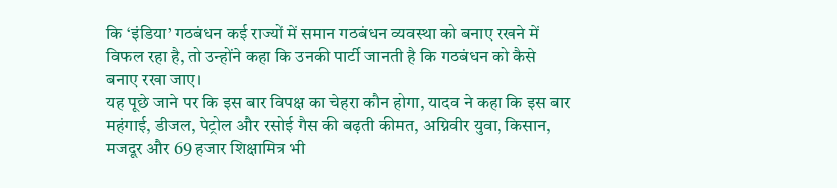कि ‘इंडिया’ गठबंधन कई राज्यों में समान गठबंधन व्यवस्था को बनाए रखने में विफल रहा है, तो उन्होंने कहा कि उनकी पार्टी जानती है कि गठबंधन को कैसे बनाए रखा जाए।
यह पूछे जाने पर कि इस बार विपक्ष का चेहरा कौन होगा, यादव ने कहा कि इस बार महंगाई, डीजल, पेट्रोल और रसोई गैस की बढ़ती कीमत, अग्निवीर युवा, किसान, मजदूर और 69 हजार शिक्षामित्र भी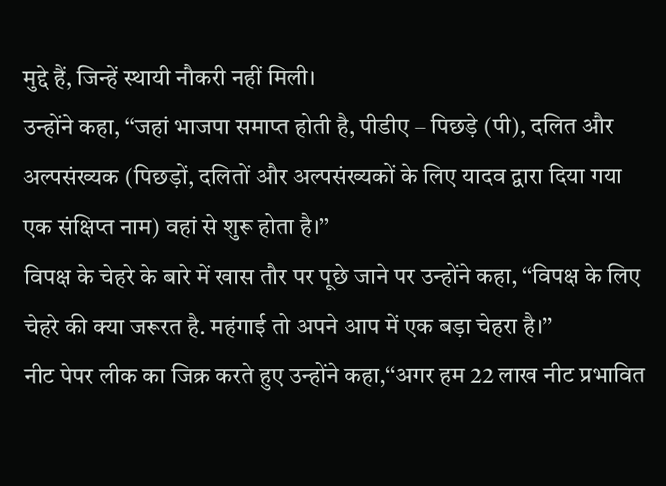मुद्दे हैं, जिन्हें स्थायी नौकरी नहीं मिली।
उन्होंने कहा, ‘‘जहां भाजपा समाप्त होती है, पीडीए – पिछड़े (पी), दलित और अल्पसंख्यक (पिछड़ों, दलितों और अल्पसंख्यकों के लिए यादव द्वारा दिया गया एक संक्षिप्त नाम) वहां से शुरू होता है।’’
विपक्ष के चेहरे के बारे में खास तौर पर पूछे जाने पर उन्होंने कहा, ‘‘विपक्ष के लिए चेहरे की क्या जरूरत है. महंगाई तो अपने आप में एक बड़ा चेहरा है।’’
नीट पेपर लीक का जिक्र करते हुए उन्होंने कहा,‘‘अगर हम 22 लाख नीट प्रभावित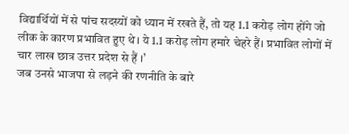विद्यार्थियों में से पांच सदस्यों को ध्यान में रखते हैं, तो यह 1.1 करोड़ लोग होंगे जो लीक के कारण प्रभावित हुए थे। ये 1.1 करोड़ लोग हमारे चेहरे हैं। प्रभावित लोगों में चार लाख छात्र उत्तर प्रदेश से हैं ।’
जब उनसे भाजपा से लड़ने की रणनीति के बारे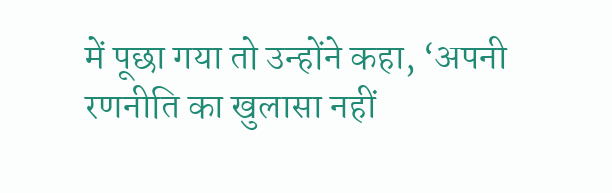में पूछा गया तो उन्होंने कहा, ‘अपनी रणनीति का खुलासा नहीं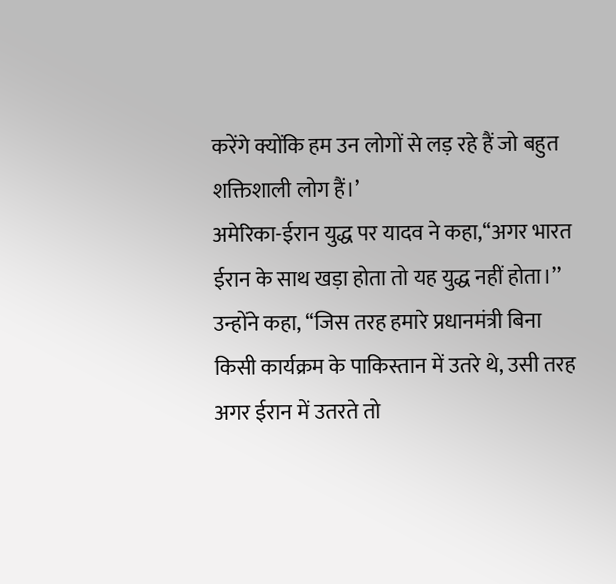करेंगे क्योंकि हम उन लोगों से लड़ रहे हैं जो बहुत शक्तिशाली लोग हैं।’
अमेरिका-ईरान युद्ध पर यादव ने कहा,‘‘अगर भारत ईरान के साथ खड़ा होता तो यह युद्ध नहीं होता।’’
उन्होंने कहा, ‘‘जिस तरह हमारे प्रधानमंत्री बिना किसी कार्यक्रम के पाकिस्तान में उतरे थे, उसी तरह अगर ईरान में उतरते तो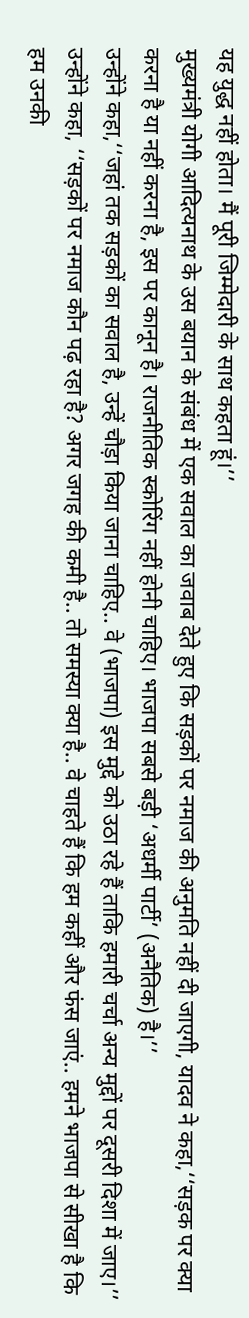यह युद्ध नहीं होता। मैं पूरी जिम्मेदारी के साथ कहता हूं।’’
मुख्यमंत्री योगी आदित्यनाथ के उस बयान के संबंध में एक सवाल का जवाब देते हुए कि सड़कों पर नमाज की अनुमति नहीं दी जाएगी, यादव ने कहा,‘‘सड़क पर क्या करना है या नहीं करना है, इस पर कानून है। राजनीतिक स्कोरिंग नहीं होनी चाहिए। भाजपा सबसे बड़ी ‘अधर्मी पार्टी’ (अनैतिक) है।’’
उन्होंने कहा,‘‘जहां तक सड़कों का सवाल है, उन्हें चौड़ा किया जाना चाहिए.. वे (भाजपा) इस मुद्दे को उठा रहे हैं ताकि हमारी चर्चा अन्य मुद्दों पर दूसरी दिशा में जाए।’’
उन्होंने कहा, ‘‘सड़कों पर नमाज कौन पढ़ रहा है? अगर जगह की कमी है.. तो समस्या क्या है.. वे चाहते हैं कि हम कहीं और फंस जाएं.. हमने भाजपा से सीखा है कि हम उनकी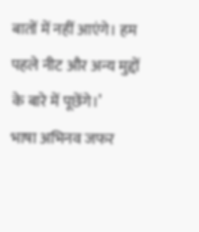बातों में नहीं आएंगे। हम पहले नीट और अन्य मुद्दों के बारे में पूछेंगे।’
भाषा अभिनव जफर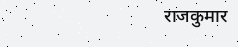राजकुमार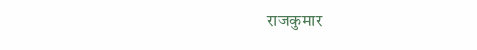राजकुमार